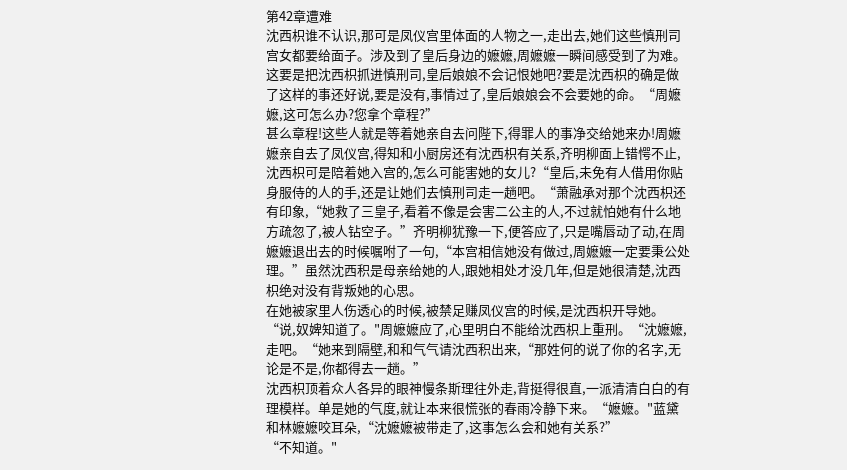第42章遭难
沈西枳谁不认识,那可是凤仪宫里体面的人物之一,走出去,她们这些慎刑司宫女都要给面子。涉及到了皇后身边的嬷嬷,周嬷嬷一瞬间感受到了为难。这要是把沈西枳抓进慎刑司,皇后娘娘不会记恨她吧?要是沈西枳的确是做了这样的事还好说,要是没有,事情过了,皇后娘娘会不会要她的命。“周嬷嬷,这可怎么办?您拿个章程?”
甚么章程!这些人就是等着她亲自去问陛下,得罪人的事净交给她来办!周嬷嬷亲自去了凤仪宫,得知和小厨房还有沈西枳有关系,齐明柳面上错愕不止,沈西枳可是陪着她入宫的,怎么可能害她的女儿?“皇后,未免有人借用你贴身服侍的人的手,还是让她们去慎刑司走一趟吧。“萧融承对那个沈西枳还有印象,“她救了三皇子,看着不像是会害二公主的人,不过就怕她有什么地方疏忽了,被人钻空子。”齐明柳犹豫一下,便答应了,只是嘴唇动了动,在周嬷嬷退出去的时候嘱咐了一句,“本宫相信她没有做过,周嬷嬷一定要秉公处理。”虽然沈西积是母亲给她的人,跟她相处才没几年,但是她很清楚,沈西枳绝对没有背叛她的心思。
在她被家里人伤透心的时候,被禁足赚凤仪宫的时候,是沈西枳开导她。“说,奴婢知道了。"周嬷嬷应了,心里明白不能给沈西枳上重刑。“沈嬷嬷,走吧。“她来到隔壁,和和气气请沈西积出来,“那姓何的说了你的名字,无论是不是,你都得去一趟。”
沈西枳顶着众人各异的眼神慢条斯理往外走,背挺得很直,一派清清白白的有理模样。单是她的气度,就让本来很慌张的春雨冷静下来。“嬷嬷。"蓝黛和林嬷嬷咬耳朵,“沈嬷嬷被带走了,这事怎么会和她有关系?”
“不知道。"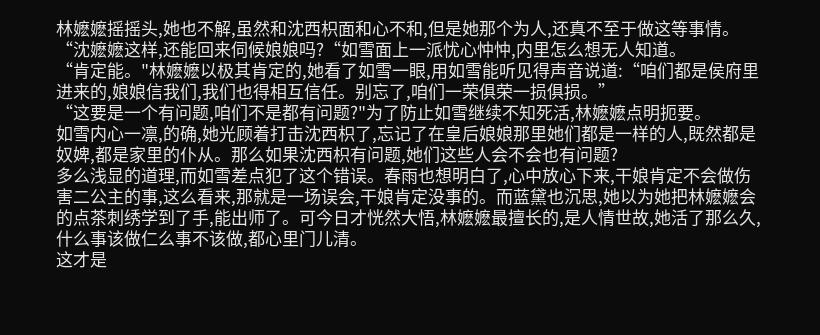林嬷嬷摇摇头,她也不解,虽然和沈西枳面和心不和,但是她那个为人,还真不至于做这等事情。
“沈嬷嬷这样,还能回来伺候娘娘吗?“如雪面上一派忧心忡忡,内里怎么想无人知道。
“肯定能。"林嬷嬷以极其肯定的,她看了如雪一眼,用如雪能听见得声音说道:“咱们都是侯府里进来的,娘娘信我们,我们也得相互信任。别忘了,咱们一荣俱荣一损俱损。”
“这要是一个有问题,咱们不是都有问题?"为了防止如雪继续不知死活,林嬷嬷点明扼要。
如雪内心一凛,的确,她光顾着打击沈西枳了,忘记了在皇后娘娘那里她们都是一样的人,既然都是奴婢,都是家里的仆从。那么如果沈西枳有问题,她们这些人会不会也有问题?
多么浅显的道理,而如雪差点犯了这个错误。春雨也想明白了,心中放心下来,干娘肯定不会做伤害二公主的事,这么看来,那就是一场误会,干娘肯定没事的。而蓝黛也沉思,她以为她把林嬷嬷会的点茶刺绣学到了手,能出师了。可今日才恍然大悟,林嬷嬷最擅长的,是人情世故,她活了那么久,什么事该做仁么事不该做,都心里门儿清。
这才是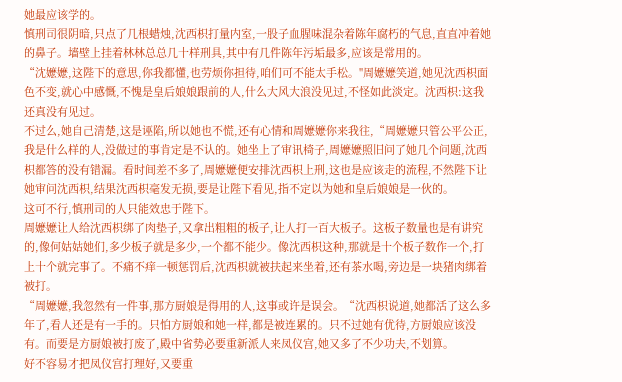她最应该学的。
慎刑司很阴暗,只点了几根蜡烛,沈西枳打量内室,一股子血腥味混杂着陈年腐朽的气息,直直冲着她的鼻子。墙壁上挂着林林总总几十样刑具,其中有几件陈年污垢最多,应该是常用的。
“沈嬷嬷,这陛下的意思,你我都懂,也劳烦你担待,咱们可不能太手松。"周嬷嬷笑道,她见沈西枳面色不变,就心中感慨,不愧是皇后娘娘跟前的人,什么大风大浪没见过,不怪如此淡定。沈西枳:这我还真没有见过。
不过么,她自己清楚,这是诬陷,所以她也不慌,还有心情和周嬷嬷你来我往,“周嬷嬷只管公平公正,我是什么样的人,没做过的事肯定是不认的。她坐上了审讯椅子,周嬷嬷照旧问了她几个问题,沈西枳都答的没有错漏。看时间差不多了,周嬷嬷便安排沈西枳上刑,这也是应该走的流程,不然陛下让她审问沈西枳,结果沈西枳毫发无损,要是让陛下看见,指不定以为她和皇后娘娘是一伙的。
这可不行,慎刑司的人只能效忠于陛下。
周嬷嬷让人给沈西枳绑了肉垫子,又拿出粗粗的板子,让人打一百大板子。这板子数量也是有讲究的,像何姑姑她们,多少板子就是多少,一个都不能少。像沈西枳这种,那就是十个板子数作一个,打上十个就完事了。不痛不痒一顿惩罚后,沈西枳就被扶起来坐着,还有茶水喝,旁边是一块猪肉绑着被打。
“周嬷嬷,我忽然有一件事,那方厨娘是得用的人,这事或许是误会。“沈西枳说道,她都活了这么多年了,看人还是有一手的。只怕方厨娘和她一样,都是被连累的。只不过她有优待,方厨娘应该没有。而要是方厨娘被打废了,殿中省势必要重新派人来凤仪宫,她又多了不少功夫,不划算。
好不容易才把凤仪宫打理好,又要重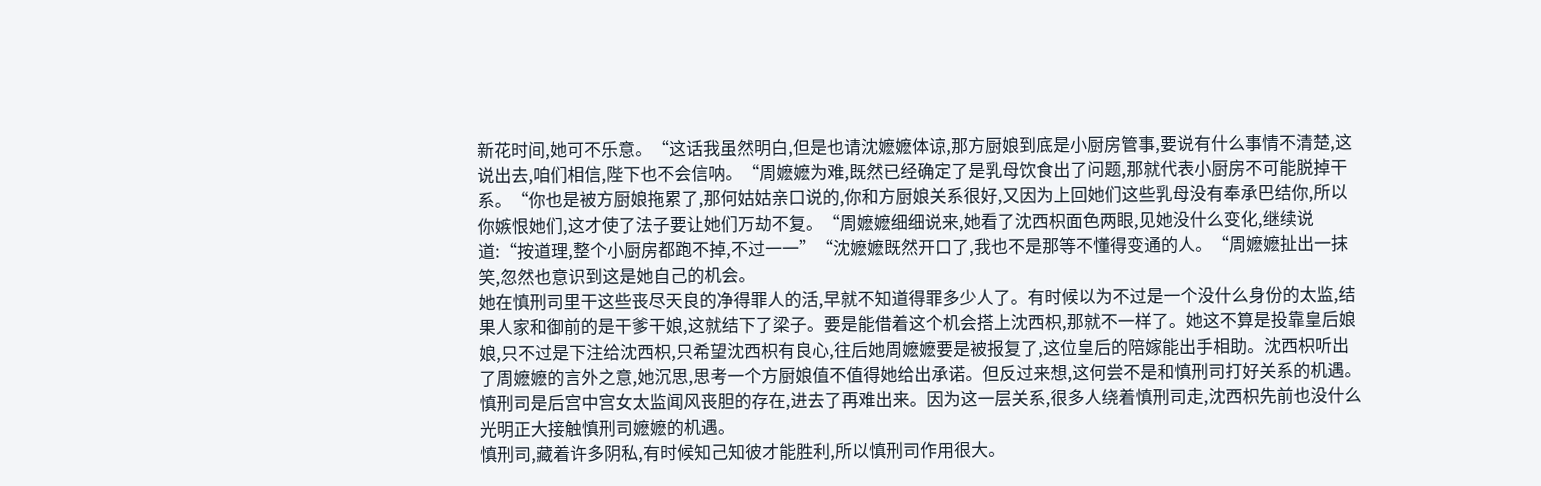新花时间,她可不乐意。“这话我虽然明白,但是也请沈嬷嬷体谅,那方厨娘到底是小厨房管事,要说有什么事情不清楚,这说出去,咱们相信,陛下也不会信呐。“周嬷嬷为难,既然已经确定了是乳母饮食出了问题,那就代表小厨房不可能脱掉干系。“你也是被方厨娘拖累了,那何姑姑亲口说的,你和方厨娘关系很好,又因为上回她们这些乳母没有奉承巴结你,所以你嫉恨她们,这才使了法子要让她们万劫不复。“周嬷嬷细细说来,她看了沈西枳面色两眼,见她没什么变化,继续说道:“按道理,整个小厨房都跑不掉,不过一一”“沈嬷嬷既然开口了,我也不是那等不懂得变通的人。“周嬷嬷扯出一抹笑,忽然也意识到这是她自己的机会。
她在慎刑司里干这些丧尽天良的净得罪人的活,早就不知道得罪多少人了。有时候以为不过是一个没什么身份的太监,结果人家和御前的是干爹干娘,这就结下了梁子。要是能借着这个机会搭上沈西枳,那就不一样了。她这不算是投靠皇后娘娘,只不过是下注给沈西枳,只希望沈西枳有良心,往后她周嬷嬷要是被报复了,这位皇后的陪嫁能出手相助。沈西枳听出了周嬷嬷的言外之意,她沉思,思考一个方厨娘值不值得她给出承诺。但反过来想,这何尝不是和慎刑司打好关系的机遇。慎刑司是后宫中宫女太监闻风丧胆的存在,进去了再难出来。因为这一层关系,很多人绕着慎刑司走,沈西枳先前也没什么光明正大接触慎刑司嬷嬷的机遇。
慎刑司,藏着许多阴私,有时候知己知彼才能胜利,所以慎刑司作用很大。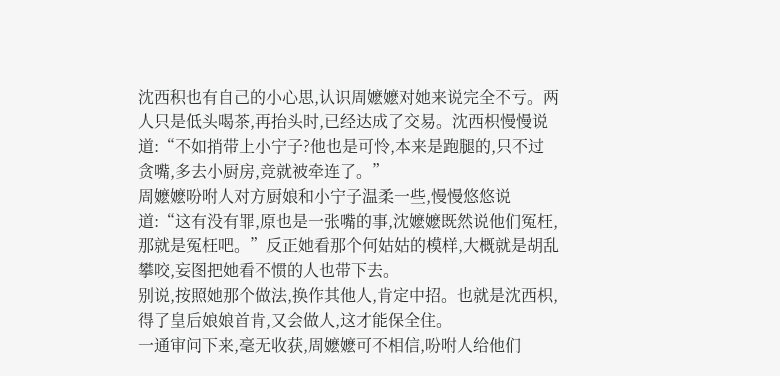沈西积也有自己的小心思,认识周嬷嬷对她来说完全不亏。两人只是低头喝茶,再抬头时,已经达成了交易。沈西枳慢慢说道:“不如捎带上小宁子?他也是可怜,本来是跑腿的,只不过贪嘴,多去小厨房,竞就被牵连了。”
周嬷嬷吩咐人对方厨娘和小宁子温柔一些,慢慢悠悠说道:“这有没有罪,原也是一张嘴的事,沈嬷嬷既然说他们冤枉,那就是冤枉吧。”反正她看那个何姑姑的模样,大概就是胡乱攀咬,妄图把她看不惯的人也带下去。
别说,按照她那个做法,换作其他人,肯定中招。也就是沈西枳,得了皇后娘娘首肯,又会做人,这才能保全住。
一通审问下来,毫无收获,周嬷嬷可不相信,吩咐人给他们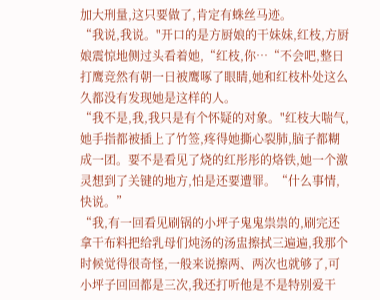加大刑量,这只要做了,肯定有蛛丝马迹。
“我说,我说。"开口的是方厨娘的干妹妹,红枝,方厨娘震惊地侧过头看着她,“红枝,你…“不会吧,整日打鹰竞然有朝一日被鹰啄了眼睛,她和红枝朴处这么久都没有发现她是这样的人。
“我不是,我,我只是有个怀疑的对象。"红枝大喘气,她手指都被插上了竹签,疼得她撕心裂肺,脑子都糊成一团。要不是看见了烧的红彤彤的烙铁,她一个激灵想到了关键的地方,怕是还要遭罪。“什么事情,快说。”
“我,有一回看见刷锅的小坪子鬼鬼祟祟的,刷完还拿干布料把给乳母们炖汤的汤盅擦拭三遍遍,我那个时候觉得很奇怪,一般来说擦两、两次也就够了,可小坪子回回都是三次,我还打听他是不是特别爱干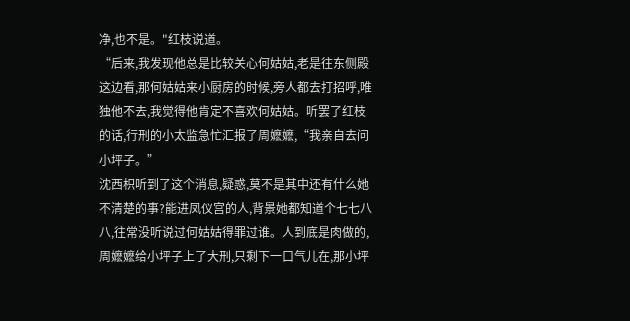净,也不是。"红枝说道。
“后来,我发现他总是比较关心何姑姑,老是往东侧殿这边看,那何姑姑来小厨房的时候,旁人都去打招呼,唯独他不去,我觉得他肯定不喜欢何姑姑。听罢了红枝的话,行刑的小太监急忙汇报了周嬷嬷,“我亲自去问小坪子。”
沈西枳听到了这个消息,疑惑,莫不是其中还有什么她不清楚的事?能进凤仪宫的人,背景她都知道个七七八八,往常没听说过何姑姑得罪过谁。人到底是肉做的,周嬷嬷给小坪子上了大刑,只剩下一口气儿在,那小坪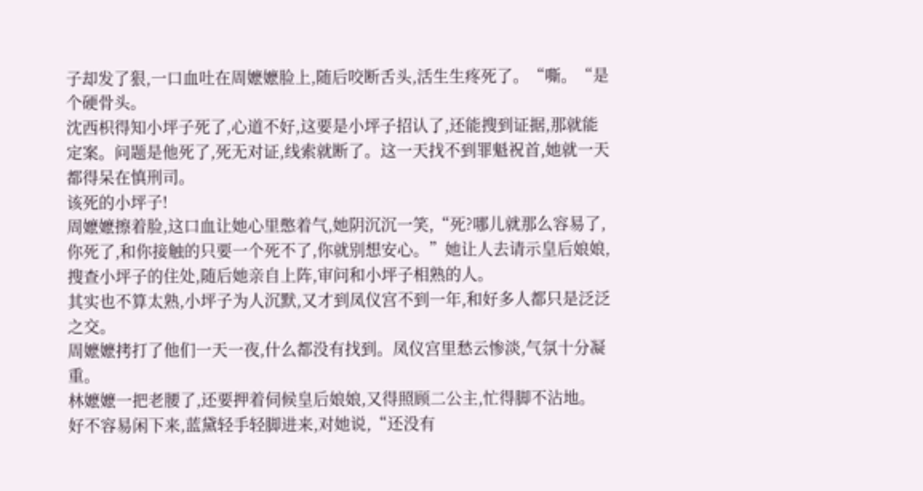子却发了狠,一口血吐在周嬷嬷脸上,随后咬断舌头,活生生疼死了。“嘶。“是个硬骨头。
沈西枳得知小坪子死了,心道不好,这要是小坪子招认了,还能搜到证据,那就能定案。问题是他死了,死无对证,线索就断了。这一天找不到罪魁祝首,她就一天都得呆在慎刑司。
该死的小坪子!
周嬷嬷擦着脸,这口血让她心里憋着气,她阴沉沉一笑,“死?哪儿就那么容易了,你死了,和你接触的只要一个死不了,你就别想安心。”她让人去请示皇后娘娘,搜查小坪子的住处,随后她亲自上阵,审问和小坪子相熟的人。
其实也不算太熟,小坪子为人沉默,又才到凤仪宫不到一年,和好多人都只是泛泛之交。
周嬷嬷拷打了他们一天一夜,什么都没有找到。凤仪宫里愁云惨淡,气氛十分凝重。
林嬷嬷一把老腰了,还要押着伺候皇后娘娘,又得照顾二公主,忙得脚不沾地。
好不容易闲下来,蓝黛轻手轻脚进来,对她说,“还没有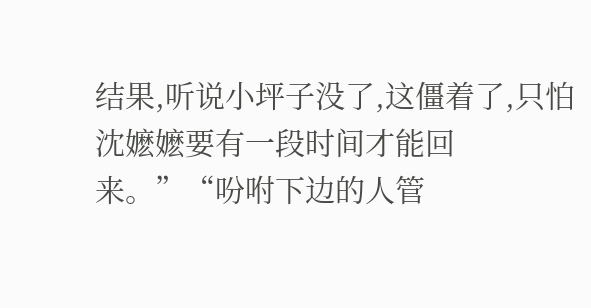结果,听说小坪子没了,这僵着了,只怕沈嬷嬷要有一段时间才能回来。”“吩咐下边的人管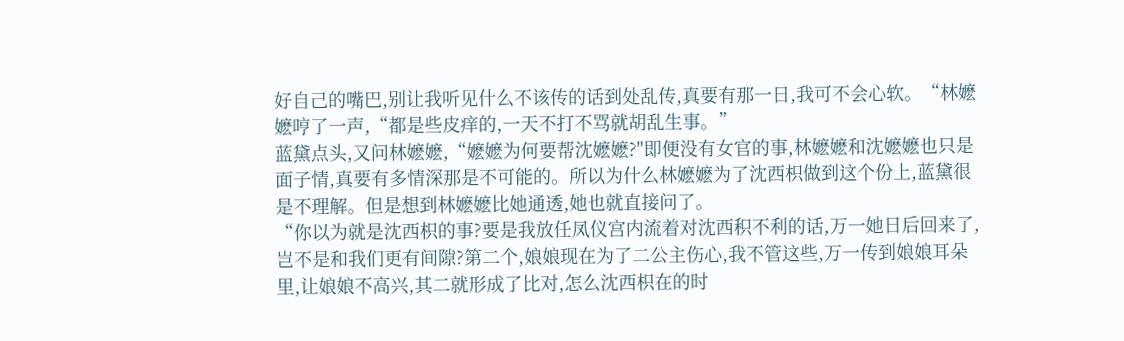好自己的嘴巴,别让我听见什么不该传的话到处乱传,真要有那一日,我可不会心软。“林嬷嬷哼了一声,“都是些皮痒的,一天不打不骂就胡乱生事。”
蓝黛点头,又问林嬷嬷,“嬷嬷为何要帮沈嬷嬷?"即便没有女官的事,林嬷嬷和沈嬷嬷也只是面子情,真要有多情深那是不可能的。所以为什么林嬷嬷为了沈西枳做到这个份上,蓝黛很是不理解。但是想到林嬷嬷比她通透,她也就直接问了。
“你以为就是沈西枳的事?要是我放任凤仪宫内流着对沈西积不利的话,万一她日后回来了,岂不是和我们更有间隙?第二个,娘娘现在为了二公主伤心,我不管这些,万一传到娘娘耳朵里,让娘娘不高兴,其二就形成了比对,怎么沈西枳在的时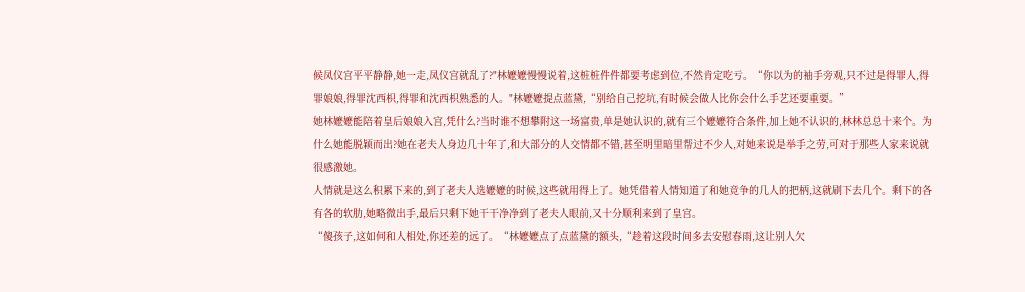候凤仪宫平平静静,她一走,凤仪宫就乱了?"林嬷嬷慢慢说着,这桩桩件件都要考虑到位,不然肯定吃亏。“你以为的袖手旁观,只不过是得罪人,得罪娘娘,得罪沈西枳,得罪和沈西枳熟悉的人。"林嬷嬷提点蓝黛,“别给自己挖坑,有时候会做人比你会什么手艺还要重要。”
她林嬷嬷能陪着皇后娘娘入宫,凭什么?当时谁不想攀附这一场富贵,单是她认识的,就有三个嬷嬷符合条件,加上她不认识的,林林总总十来个。为什么她能脱颖而出?她在老夫人身边几十年了,和大部分的人交情都不错,甚至明里暗里帮过不少人,对她来说是举手之劳,可对于那些人家来说就很感激她。
人情就是这么积累下来的,到了老夫人选嬷嬷的时候,这些就用得上了。她凭借着人情知道了和她竞争的几人的把柄,这就刷下去几个。剩下的各有各的软肋,她略微出手,最后只剩下她干干净净到了老夫人眼前,又十分顺利来到了皇宫。
“傻孩子,这如何和人相处,你还差的远了。“林嬷嬷点了点蓝黛的额头,“趁着这段时间多去安慰春雨,这让别人欠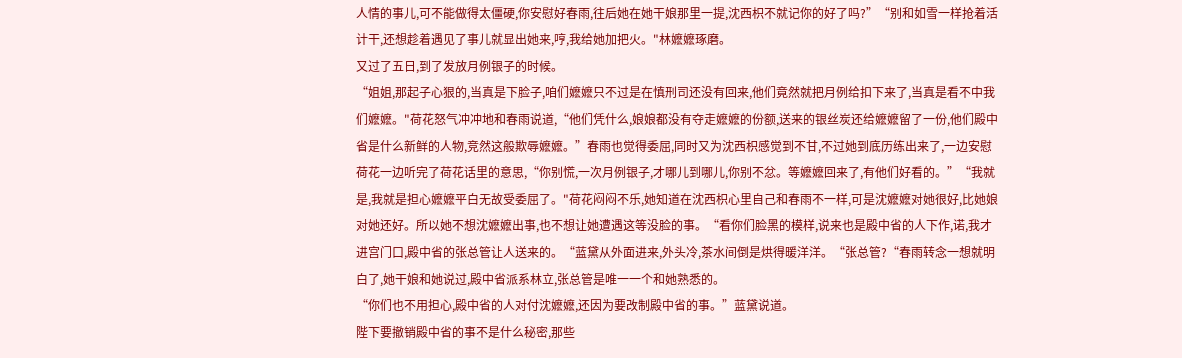人情的事儿,可不能做得太僵硬,你安慰好春雨,往后她在她干娘那里一提,沈西枳不就记你的好了吗?”“别和如雪一样抢着活计干,还想趁着遇见了事儿就显出她来,哼,我给她加把火。"林嬷嬷琢磨。
又过了五日,到了发放月例银子的时候。
“姐姐,那起子心狠的,当真是下脸子,咱们嬷嬷只不过是在慎刑司还没有回来,他们竟然就把月例给扣下来了,当真是看不中我们嬷嬷。"荷花怒气冲冲地和春雨说道,“他们凭什么,娘娘都没有夺走嬷嬷的份额,送来的银丝炭还给嬷嬷留了一份,他们殿中省是什么新鲜的人物,竞然这般欺辱嬷嬷。”春雨也觉得委屈,同时又为沈西枳感觉到不甘,不过她到底历练出来了,一边安慰荷花一边听完了荷花话里的意思,“你别慌,一次月例银子,才哪儿到哪儿,你别不忿。等嬷嬷回来了,有他们好看的。”“我就是,我就是担心嬷嬷平白无故受委屈了。"荷花闷闷不乐,她知道在沈西枳心里自己和春雨不一样,可是沈嬷嬷对她很好,比她娘对她还好。所以她不想沈嬷嬷出事,也不想让她遭遇这等没脸的事。“看你们脸黑的模样,说来也是殿中省的人下作,诺,我才进宫门口,殿中省的张总管让人送来的。“蓝黛从外面进来,外头冷,茶水间倒是烘得暖洋洋。“张总管?“春雨转念一想就明白了,她干娘和她说过,殿中省派系林立,张总管是唯一一个和她熟悉的。
“你们也不用担心,殿中省的人对付沈嬷嬷,还因为要改制殿中省的事。”蓝黛说道。
陛下要撤销殿中省的事不是什么秘密,那些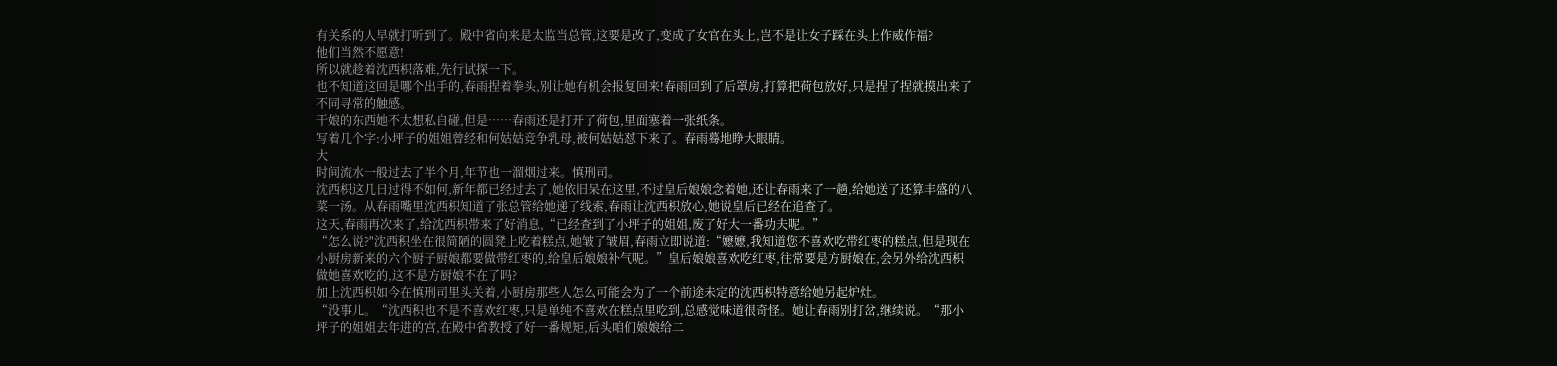有关系的人早就打听到了。殿中省向来是太监当总管,这要是改了,变成了女官在头上,岂不是让女子踩在头上作威作福?
他们当然不愿意!
所以就趁着沈西枳落难,先行试探一下。
也不知道这回是哪个出手的,春雨捏着拳头,别让她有机会报复回来!春雨回到了后罩房,打算把荷包放好,只是捏了捏就摸出来了不同寻常的触感。
干娘的东西她不太想私自碰,但是……春雨还是打开了荷包,里面塞着一张纸条。
写着几个字:小坪子的姐姐曾经和何姑姑竞争乳母,被何姑姑怼下来了。春雨蓦地睁大眼睛。
大
时间流水一般过去了半个月,年节也一溜烟过来。慎刑司。
沈西枳这几日过得不如何,新年都已经过去了,她依旧呆在这里,不过皇后娘娘念着她,还让春雨来了一趟,给她送了还算丰盛的八菜一汤。从春雨嘴里沈西枳知道了张总管给她递了线索,春雨让沈西枳放心,她说皇后已经在追查了。
这天,春雨再次来了,给沈西枳带来了好消息,“已经查到了小坪子的姐姐,废了好大一番功夫呢。”
“怎么说?"沈西积坐在很简陋的圆凳上吃着糕点,她皱了皱眉,春雨立即说道:“嬷嬷,我知道您不喜欢吃带红枣的糕点,但是现在小厨房新来的六个厨子厨娘都要做带红枣的,给皇后娘娘补气呢。”皇后娘娘喜欢吃红枣,往常要是方厨娘在,会另外给沈西枳做她喜欢吃的,这不是方厨娘不在了吗?
加上沈西枳如今在慎刑司里头关着,小厨房那些人怎么可能会为了一个前途未定的沈西枳特意给她另起炉灶。
“没事儿。“沈西积也不是不喜欢红枣,只是单纯不喜欢在糕点里吃到,总感觉味道很奇怪。她让春雨别打岔,继续说。“那小坪子的姐姐去年进的宫,在殿中省教授了好一番规矩,后头咱们娘娘给二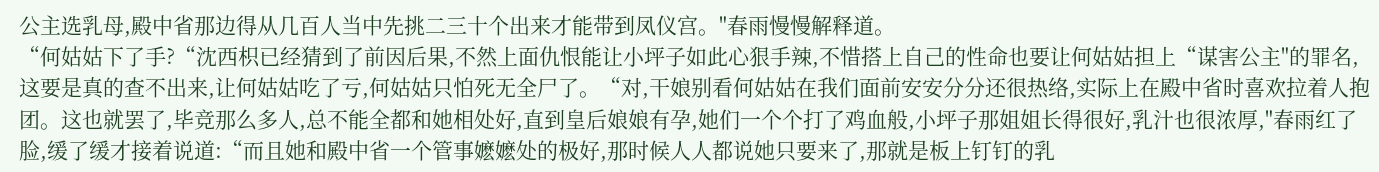公主选乳母,殿中省那边得从几百人当中先挑二三十个出来才能带到凤仪宫。"春雨慢慢解释道。
“何姑姑下了手?“沈西枳已经猜到了前因后果,不然上面仇恨能让小坪子如此心狠手辣,不惜搭上自己的性命也要让何姑姑担上“谋害公主"的罪名,这要是真的查不出来,让何姑姑吃了亏,何姑姑只怕死无全尸了。“对,干娘别看何姑姑在我们面前安安分分还很热络,实际上在殿中省时喜欢拉着人抱团。这也就罢了,毕竞那么多人,总不能全都和她相处好,直到皇后娘娘有孕,她们一个个打了鸡血般,小坪子那姐姐长得很好,乳汁也很浓厚,"春雨红了脸,缓了缓才接着说道:“而且她和殿中省一个管事嬷嬷处的极好,那时候人人都说她只要来了,那就是板上钉钉的乳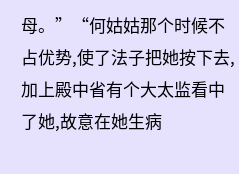母。”“何姑姑那个时候不占优势,使了法子把她按下去,加上殿中省有个大太监看中了她,故意在她生病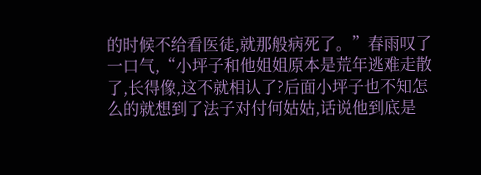的时候不给看医徒,就那般病死了。”春雨叹了一口气,“小坪子和他姐姐原本是荒年逃难走散了,长得像,这不就相认了?后面小坪子也不知怎么的就想到了法子对付何姑姑,话说他到底是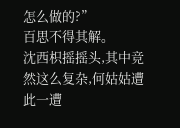怎么做的?”
百思不得其解。
沈西枳摇摇头,其中竞然这么复杂,何姑姑遭此一遭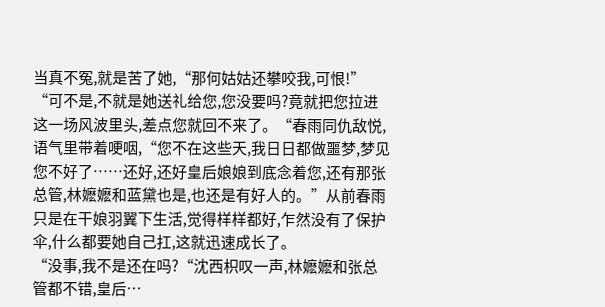当真不冤,就是苦了她,“那何姑姑还攀咬我,可恨!”
“可不是,不就是她送礼给您,您没要吗?竟就把您拉进这一场风波里头,差点您就回不来了。“春雨同仇敌悦,语气里带着哽咽,“您不在这些天,我日日都做噩梦,梦见您不好了……还好,还好皇后娘娘到底念着您,还有那张总管,林嬷嬷和蓝黛也是,也还是有好人的。”从前春雨只是在干娘羽翼下生活,觉得样样都好,乍然没有了保护伞,什么都要她自己扛,这就迅速成长了。
“没事,我不是还在吗?“沈西枳叹一声,林嬷嬷和张总管都不错,皇后…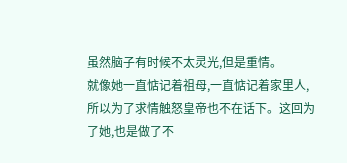虽然脑子有时候不太灵光,但是重情。
就像她一直惦记着祖母,一直惦记着家里人,所以为了求情触怒皇帝也不在话下。这回为了她,也是做了不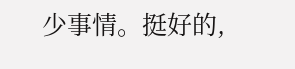少事情。挺好的,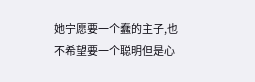她宁愿要一个蠢的主子,也不希望要一个聪明但是心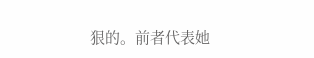狠的。前者代表她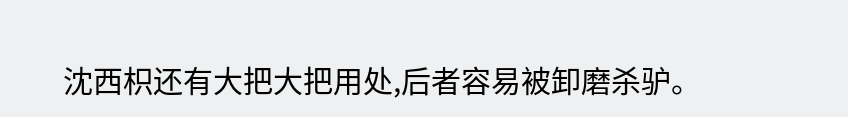沈西枳还有大把大把用处,后者容易被卸磨杀驴。